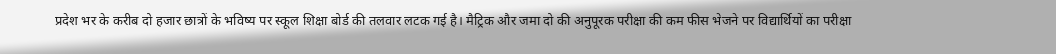प्रदेश भर के करीब दो हजार छात्रों के भविष्य पर स्कूल शिक्षा बोर्ड की तलवार लटक गई है। मैट्रिक और जमा दो की अनुपूरक परीक्षा की कम फीस भेजने पर विद्यार्थियों का परीक्षा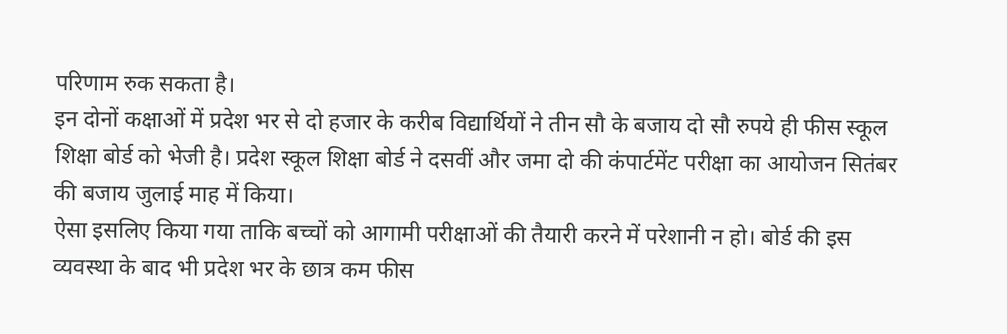परिणाम रुक सकता है।
इन दोनों कक्षाओं में प्रदेश भर से दो हजार के करीब विद्यार्थियों ने तीन सौ के बजाय दो सौ रुपये ही फीस स्कूल शिक्षा बोर्ड को भेजी है। प्रदेश स्कूल शिक्षा बोर्ड ने दसवीं और जमा दो की कंपार्टमेंट परीक्षा का आयोजन सितंबर की बजाय जुलाई माह में किया।
ऐसा इसलिए किया गया ताकि बच्चों को आगामी परीक्षाओं की तैयारी करने में परेशानी न हो। बोर्ड की इस व्यवस्था के बाद भी प्रदेश भर के छात्र कम फीस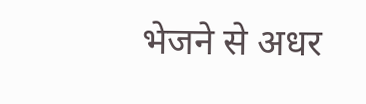भेजने से अधर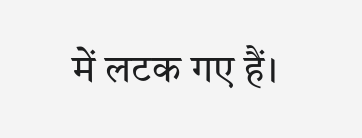में लटक गए हैं।